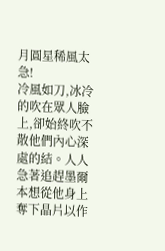月圓星稀風太急!
冷風如刀,冰冷的吹在眾人臉上,卻始終吹不散他們內心深處的結。人人急著追趕墨爾本想從他身上奪下晶片以作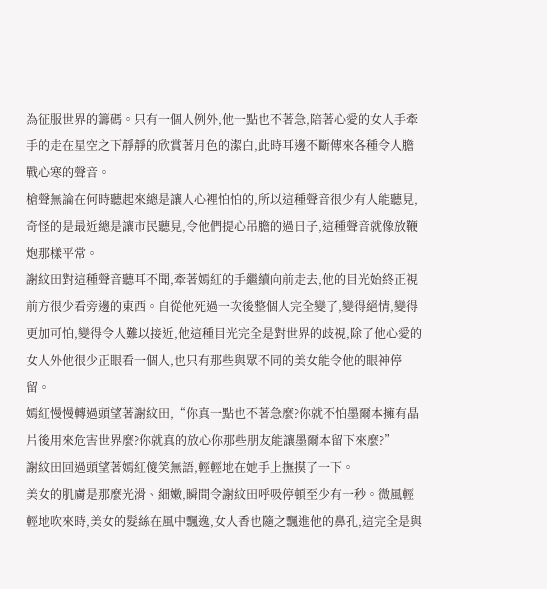為征服世界的籌碼。只有一個人例外,他一點也不著急,陪著心愛的女人手牽手的走在星空之下靜靜的欣賞著月色的潔白,此時耳邊不斷傳來各種令人膽戰心寒的聲音。
槍聲無論在何時聽起來總是讓人心裡怕怕的,所以這種聲音很少有人能聽見,奇怪的是最近總是讓市民聽見,令他們提心吊膽的過日子,這種聲音就像放鞭炮那樣平常。
謝紋田對這種聲音聽耳不聞,牽著嫣紅的手繼續向前走去,他的目光始終正視前方很少看旁邊的東西。自從他死過一次後整個人完全變了,變得絕情,變得更加可怕,變得令人難以接近,他這種目光完全是對世界的歧視,除了他心愛的女人外他很少正眼看一個人,也只有那些與眾不同的美女能令他的眼神停留。
嫣紅慢慢轉過頭望著謝紋田,“你真一點也不著急麼?你就不怕墨爾本擁有晶片後用來危害世界麼?你就真的放心你那些朋友能讓墨爾本留下來麼?”
謝紋田回過頭望著嫣紅傻笑無語,輕輕地在她手上撫摸了一下。
美女的肌膚是那麼光滑、細嫩,瞬間令謝紋田呼吸停頓至少有一秒。微風輕輕地吹來時,美女的髮絲在風中飄逸,女人香也隨之飄進他的鼻孔,這完全是與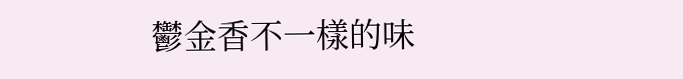鬱金香不一樣的味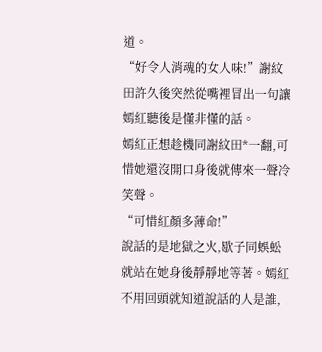道。
“好令人消魂的女人味!”謝紋田許久後突然從嘴裡冒出一句讓嫣紅聽後是懂非懂的話。
嫣紅正想趁機同謝紋田*一翻,可惜她還沒開口身後就傳來一聲冷笑聲。
“可惜紅顏多薄命!”
說話的是地獄之火,歇子同蜈蚣就站在她身後靜靜地等著。嫣紅不用回頭就知道說話的人是誰,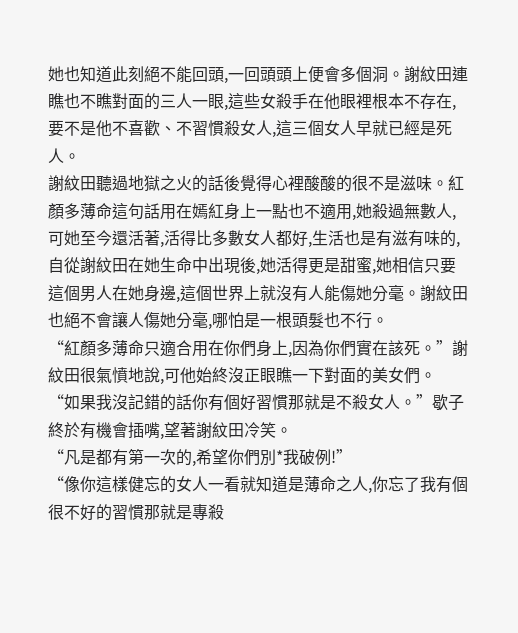她也知道此刻絕不能回頭,一回頭頭上便會多個洞。謝紋田連瞧也不瞧對面的三人一眼,這些女殺手在他眼裡根本不存在,要不是他不喜歡、不習慣殺女人,這三個女人早就已經是死人。
謝紋田聽過地獄之火的話後覺得心裡酸酸的很不是滋味。紅顏多薄命這句話用在嫣紅身上一點也不適用,她殺過無數人,可她至今還活著,活得比多數女人都好,生活也是有滋有味的,自從謝紋田在她生命中出現後,她活得更是甜蜜,她相信只要這個男人在她身邊,這個世界上就沒有人能傷她分毫。謝紋田也絕不會讓人傷她分毫,哪怕是一根頭髮也不行。
“紅顏多薄命只適合用在你們身上,因為你們實在該死。”謝紋田很氣憤地說,可他始終沒正眼瞧一下對面的美女們。
“如果我沒記錯的話你有個好習慣那就是不殺女人。”歇子終於有機會插嘴,望著謝紋田冷笑。
“凡是都有第一次的,希望你們別*我破例!”
“像你這樣健忘的女人一看就知道是薄命之人,你忘了我有個很不好的習慣那就是專殺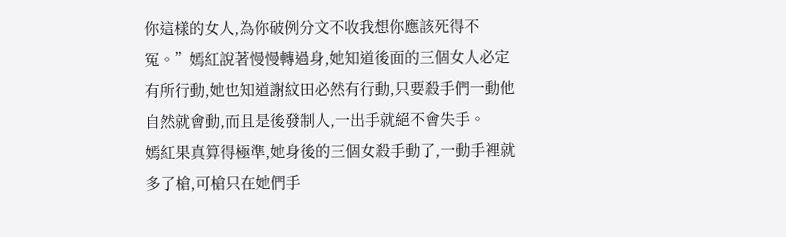你這樣的女人,為你破例分文不收我想你應該死得不冤。”嫣紅說著慢慢轉過身,她知道後面的三個女人必定有所行動,她也知道謝紋田必然有行動,只要殺手們一動他自然就會動,而且是後發制人,一出手就絕不會失手。
嫣紅果真算得極準,她身後的三個女殺手動了,一動手裡就多了槍,可槍只在她們手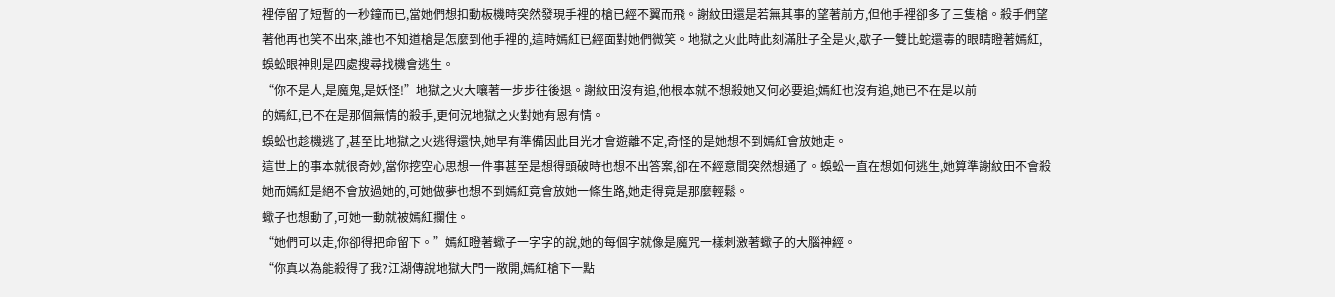裡停留了短暫的一秒鐘而已,當她們想扣動板機時突然發現手裡的槍已經不翼而飛。謝紋田還是若無其事的望著前方,但他手裡卻多了三隻槍。殺手們望著他再也笑不出來,誰也不知道槍是怎麼到他手裡的,這時嫣紅已經面對她們微笑。地獄之火此時此刻滿肚子全是火,歇子一雙比蛇還毒的眼睛瞪著嫣紅,蜈蚣眼神則是四處搜尋找機會逃生。
“你不是人,是魔鬼,是妖怪!”地獄之火大嚷著一步步往後退。謝紋田沒有追,他根本就不想殺她又何必要追;嫣紅也沒有追,她已不在是以前
的嫣紅,已不在是那個無情的殺手,更何況地獄之火對她有恩有情。
蜈蚣也趁機逃了,甚至比地獄之火逃得還快,她早有準備因此目光才會遊離不定,奇怪的是她想不到嫣紅會放她走。
這世上的事本就很奇妙,當你挖空心思想一件事甚至是想得頭破時也想不出答案,卻在不經意間突然想通了。蜈蚣一直在想如何逃生,她算準謝紋田不會殺她而嫣紅是絕不會放過她的,可她做夢也想不到嫣紅竟會放她一條生路,她走得竟是那麼輕鬆。
蠍子也想動了,可她一動就被嫣紅攔住。
“她們可以走,你卻得把命留下。”嫣紅瞪著蠍子一字字的說,她的每個字就像是魔咒一樣刺激著蠍子的大腦神經。
“你真以為能殺得了我?江湖傳說地獄大門一敞開,嫣紅槍下一點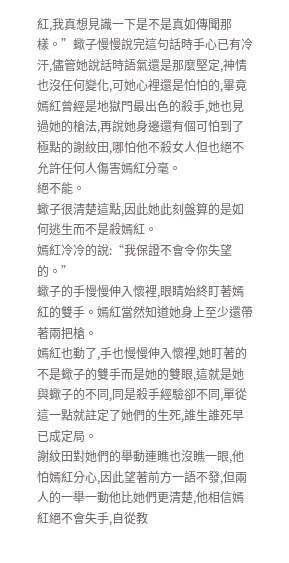紅,我真想見識一下是不是真如傳聞那樣。”蠍子慢慢說完這句話時手心已有冷汗,儘管她說話時語氣還是那麼堅定,神情也沒任何變化,可她心裡還是怕怕的,畢竟嫣紅曾經是地獄門最出色的殺手,她也見過她的槍法,再說她身邊還有個可怕到了極點的謝紋田,哪怕他不殺女人但也絕不允許任何人傷害嫣紅分毫。
絕不能。
蠍子很清楚這點,因此她此刻盤算的是如何逃生而不是殺嫣紅。
嫣紅冷冷的說:“我保證不會令你失望的。”
蠍子的手慢慢伸入懷裡,眼睛始終盯著嫣紅的雙手。嫣紅當然知道她身上至少還帶著兩把槍。
嫣紅也動了,手也慢慢伸入懷裡,她盯著的不是蠍子的雙手而是她的雙眼,這就是她與蠍子的不同,同是殺手經驗卻不同,單從這一點就註定了她們的生死,誰生誰死早已成定局。
謝紋田對她們的舉動連瞧也沒瞧一眼,他怕嫣紅分心,因此望著前方一語不發,但兩人的一舉一動他比她們更清楚,他相信嫣紅絕不會失手,自從教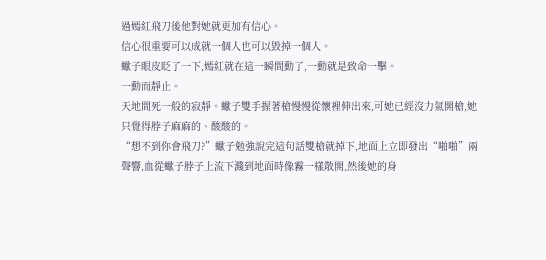過嫣紅飛刀後他對她就更加有信心。
信心很重要可以成就一個人也可以毀掉一個人。
蠍子眼皮眨了一下,嫣紅就在這一瞬間動了,一動就是致命一擊。
一動而靜止。
天地間死一般的寂靜。蠍子雙手握著槍慢慢從懷裡伸出來,可她已經沒力氣開槍,她只覺得脖子麻麻的、酸酸的。
“想不到你會飛刀?”蠍子勉強說完這句話雙槍就掉下,地面上立即發出“啪啪”兩聲響,血從蠍子脖子上流下濺到地面時像霧一樣散開,然後她的身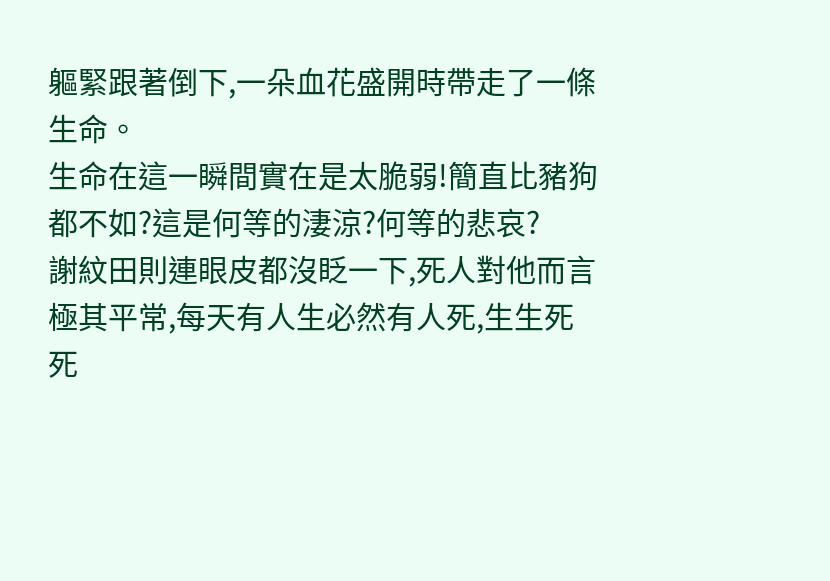軀緊跟著倒下,一朵血花盛開時帶走了一條生命。
生命在這一瞬間實在是太脆弱!簡直比豬狗都不如?這是何等的淒涼?何等的悲哀?
謝紋田則連眼皮都沒眨一下,死人對他而言極其平常,每天有人生必然有人死,生生死死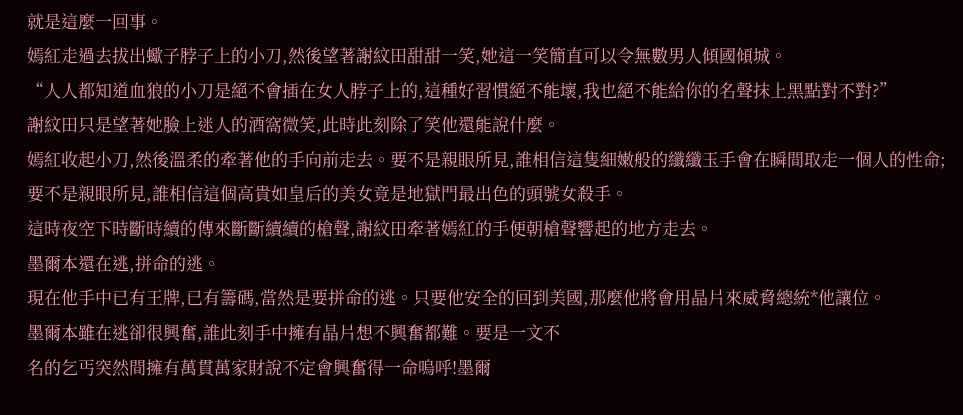就是這麼一回事。
嫣紅走過去拔出蠍子脖子上的小刀,然後望著謝紋田甜甜一笑,她這一笑簡直可以令無數男人傾國傾城。
“人人都知道血狼的小刀是絕不會插在女人脖子上的,這種好習慣絕不能壞,我也絕不能給你的名聲抹上黑點對不對?”
謝紋田只是望著她臉上迷人的酒窩微笑,此時此刻除了笑他還能說什麼。
嫣紅收起小刀,然後溫柔的牽著他的手向前走去。要不是親眼所見,誰相信這隻細嫩般的纖纖玉手會在瞬間取走一個人的性命;要不是親眼所見,誰相信這個高貴如皇后的美女竟是地獄門最出色的頭號女殺手。
這時夜空下時斷時續的傳來斷斷續續的槍聲,謝紋田牽著嫣紅的手便朝槍聲響起的地方走去。
墨爾本還在逃,拼命的逃。
現在他手中已有王牌,已有籌碼,當然是要拼命的逃。只要他安全的回到美國,那麼他將會用晶片來威脅總統*他讓位。
墨爾本雖在逃卻很興奮,誰此刻手中擁有晶片想不興奮都難。要是一文不
名的乞丐突然間擁有萬貫萬家財說不定會興奮得一命嗚呼!墨爾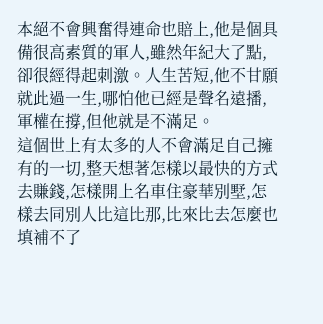本絕不會興奮得連命也賠上,他是個具備很高素質的軍人,雖然年紀大了點,卻很經得起刺激。人生苦短,他不甘願就此過一生,哪怕他已經是聲名遠播,軍權在撐,但他就是不滿足。
這個世上有太多的人不會滿足自己擁有的一切,整天想著怎樣以最快的方式去賺錢,怎樣開上名車住豪華別墅,怎樣去同別人比這比那,比來比去怎麼也填補不了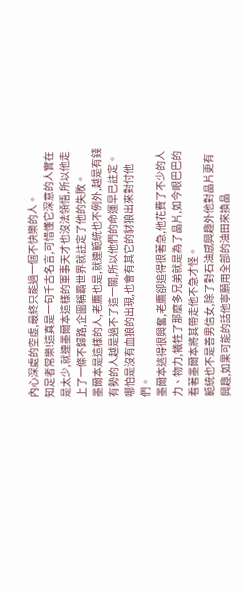內心深處的空虛,最終只能過一個不快樂的人。
知足者常樂!這真是一句千古名言,可惜懂它深意的人實在是太少,就連墨爾本這樣的軍事天才也沒法領悟,所以他走上了一條不歸路,企圖稱霸世界就註定了他的失敗。
墨爾本是這樣的人,老鷹也是,就連範統也不例外,越是有錢有勢的人越是過不了這一關,所以他們的命運早已註定。哪怕是沒有血狼的出現,也會有其它的豺狼出來對付他們。
墨爾本逃得很興奮,老鷹卻追得很著急,他花費了不少的人力、物力,犧牲了那麼多兄弟就是為了晶片,如今眼巴巴的看著墨爾本將其帶走他不急才怪。
範統也不是善男信女,除了對石油感興趣外他對晶片更有興趣,如果可能的話他寧願用全部的油田來換晶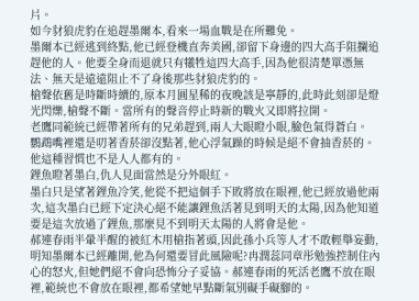片。
如今豺狼虎豹在追趕墨爾本,看來一場血戰是在所難免。
墨爾本已經逃到終點,他已經登機直奔美國,卻留下身邊的四大高手阻攔追趕他的人。他要全身而退就只有犧牲這四大高手,因為他很清楚單憑無法、無天是遠遠阻止不了身後那些豺狼虎豹的。
槍聲依舊是時斷時續的,原本月圓星稀的夜晚該是寧靜的,此時此刻卻是燈光閃爍,槍聲不斷。當所有的聲音停止時新的戰火又即將拉開。
老鷹同範統已經帶著所有的兄弟趕到,兩人大眼瞪小眼,臉色氣得蒼白。
鸚鵡嘴裡還是叨著香菸卻沒點著,他心浮氣躁的時候是絕不會抽香菸的。他這種習慣也不是人人都有的。
鋰魚瞪著墨白,仇人見面當然是分外眼紅。
墨白只是望著鋰魚冷笑,他從不把這個手下敗將放在眼裡,他已經放過他兩次,這次墨白已經下定決心絕不能讓鋰魚活著見到明天的太陽,因為他知道要是這次放過了鋰魚,那麼見不到明天太陽的人將會是他。
郝連春雨半暈半醒的被紅木用槍指著頭,因此孫小兵等人才不敢輕舉妄動,明知墨爾本已經離開,他為何還要冒此風險呢?冉潤蕊同章彤勉強控制住內心的怒火,但她們絕不會向恐怖分子妥協。郝連春雨的死活老鷹不放在眼裡,範統也不會放在眼裡,都希望她早點斷氣別礙手礙腳的。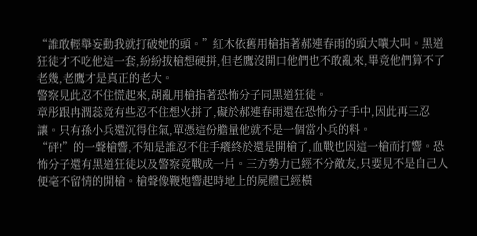“誰敢輕舉妄動我就打破她的頭。”紅木依舊用槍指著郝連春雨的頭大嚷大叫。黑道狂徒才不吃他這一套,紛紛拔槍想硬拼,但老鷹沒開口他們也不敢亂來,畢竟他們算不了老幾,老鷹才是真正的老大。
警察見此忍不住慌起來,胡亂用槍指著恐怖分子同黑道狂徒。
章彤跟冉潤蕊竟有些忍不住想火拼了,礙於郝連春雨還在恐怖分子手中,因此再三忍讓。只有孫小兵還沉得住氣,單憑這份膽量他就不是一個當小兵的料。
“砰!”的一聲槍響,不知是誰忍不住手癢終於還是開槍了,血戰也因這一槍而打響。恐怖分子還有黑道狂徒以及警察竟戰成一片。三方勢力已經不分敵友,只要見不是自己人便毫不留情的開槍。槍聲像鞭炮響起時地上的屍體已經橫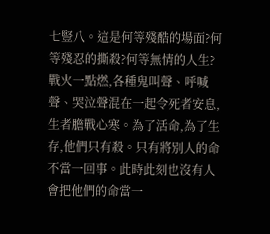七豎八。這是何等殘酷的場面?何等殘忍的撕殺?何等無情的人生?
戰火一點燃,各種鬼叫聲、呼喊聲、哭泣聲混在一起令死者安息,生者膽戰心寒。為了活命,為了生存,他們只有殺。只有將別人的命不當一回事。此時此刻也沒有人會把他們的命當一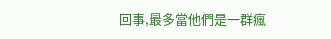回事,最多當他們是一群瘋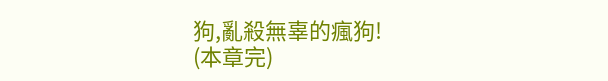狗,亂殺無辜的瘋狗!
(本章完)